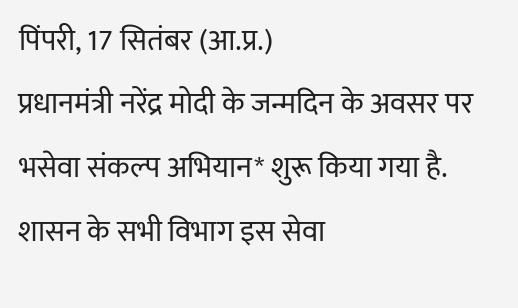पिंपरी, 17 सितंबर (आ.प्र.)
प्रधानमंत्री नरेंद्र मोदी के जन्मदिन के अवसर पर भसेवा संकल्प अभियान* शुरू किया गया है. शासन के सभी विभाग इस सेवा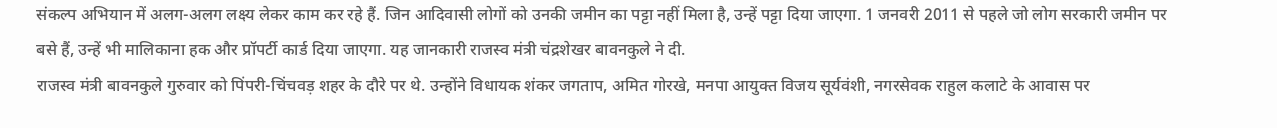संकल्प अभियान में अलग-अलग लक्ष्य लेकर काम कर रहे हैं. जिन आदिवासी लोगों को उनकी जमीन का पट्टा नहीं मिला है, उन्हें पट्टा दिया जाएगा. 1 जनवरी 2011 से पहले जो लोग सरकारी जमीन पर बसे हैं, उन्हें भी मालिकाना हक और प्रॉपर्टी कार्ड दिया जाएगा. यह जानकारी राजस्व मंत्री चंद्रशेखर बावनकुले ने दी.
राजस्व मंत्री बावनकुले गुरुवार को पिंपरी-चिंचवड़ शहर के दौरे पर थे. उन्होंने विधायक शंकर जगताप, अमित गोरखे, मनपा आयुक्त विजय सूर्यवंशी, नगरसेवक राहुल कलाटे के आवास पर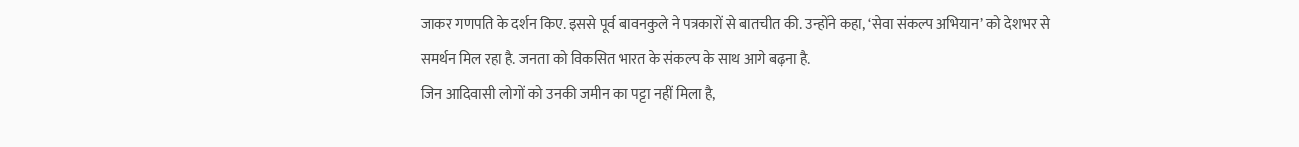जाकर गणपति के दर्शन किए. इससे पूर्व बावनकुले ने पत्रकारों से बातचीत की. उन्होंने कहा, ‘सेवा संकल्प अभियान’ को देशभर से समर्थन मिल रहा है. जनता को विकसित भारत के संकल्प के साथ आगे बढ़ना है.
जिन आदिवासी लोगों को उनकी जमीन का पट्टा नहीं मिला है,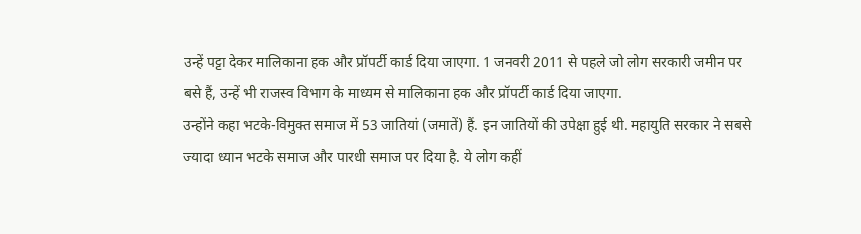उन्हें पट्टा देकर मालिकाना हक और प्रॉपर्टी कार्ड दिया जाएगा. 1 जनवरी 2011 से पहले जो लोग सरकारी जमीन पर बसे हैं, उन्हें भी राजस्व विभाग के माध्यम से मालिकाना हक और प्रॉपर्टी कार्ड दिया जाएगा.
उन्होंने कहा भटके-विमुक्त समाज में 53 जातियां (जमातें) हैं. इन जातियों की उपेक्षा हुई थी. महायुति सरकार ने सबसे ज्यादा ध्यान भटके समाज और पारधी समाज पर दिया है. ये लोग कहीं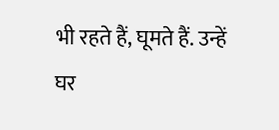भी रहते हैं, घूमते हैं. उन्हें घर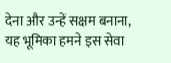देना और उन्हें सक्षम बनाना, यह भूमिका हमने इस सेवा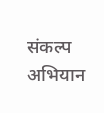संकल्प अभियान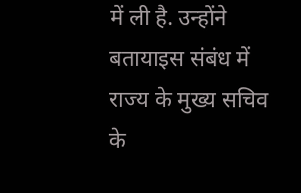में ली है. उन्होंने बतायाइस संबंध में राज्य के मुख्य सचिव के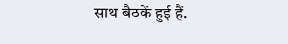साथ बैठकें हुई हैं.